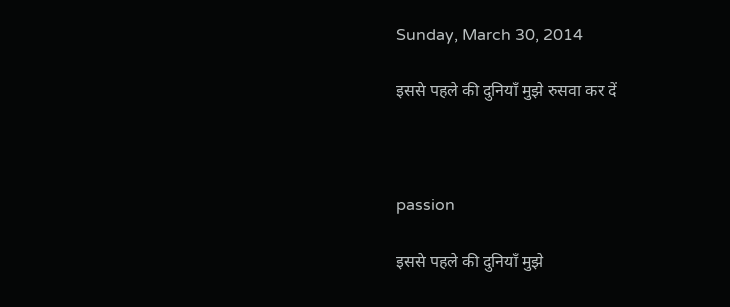Sunday, March 30, 2014

इससे पहले की दुनियाँ मुझे रुसवा कर दें



passion

इससे पहले की दुनियाँ मुझे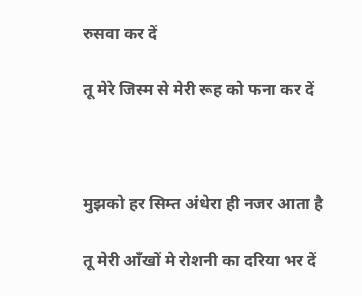रुसवा कर दें

तू मेरे जिस्म से मेरी रूह को फना कर दें



मुझको हर सिम्त अंधेरा ही नजर आता है

तू मेरी आँखों मे रोशनी का दरिया भर दें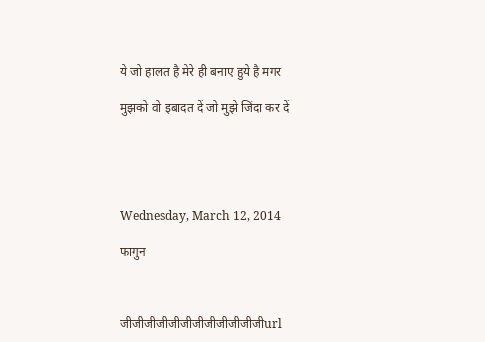ये जो हालत है मेरे ही बनाए हुये है मगर

मुझको वो इबादत दें जो मुझे जिंदा कर दें





Wednesday, March 12, 2014

फागुन



जीजीजीजीजीजीजीजीजीजीजीजीurl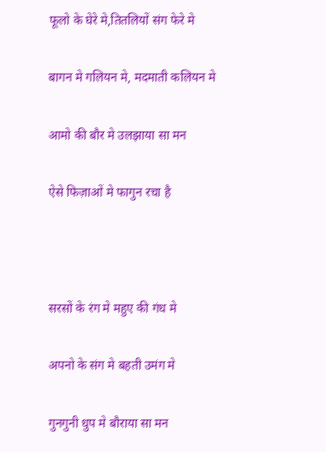फूलो के घेरे मे,तितलियों संग फेरे मे

बागन मे गलियन मे, मदमाती कलियन मे

आमो की बौर मे उलझाया सा मन

ऐसे फिज़ाओं मे फागुन रचा है



सरसों के रंग मे महुए की गंध मे

अपनो के संग मे बहती उमंग मे

गुनगुनी धुप मे बौराया सा मन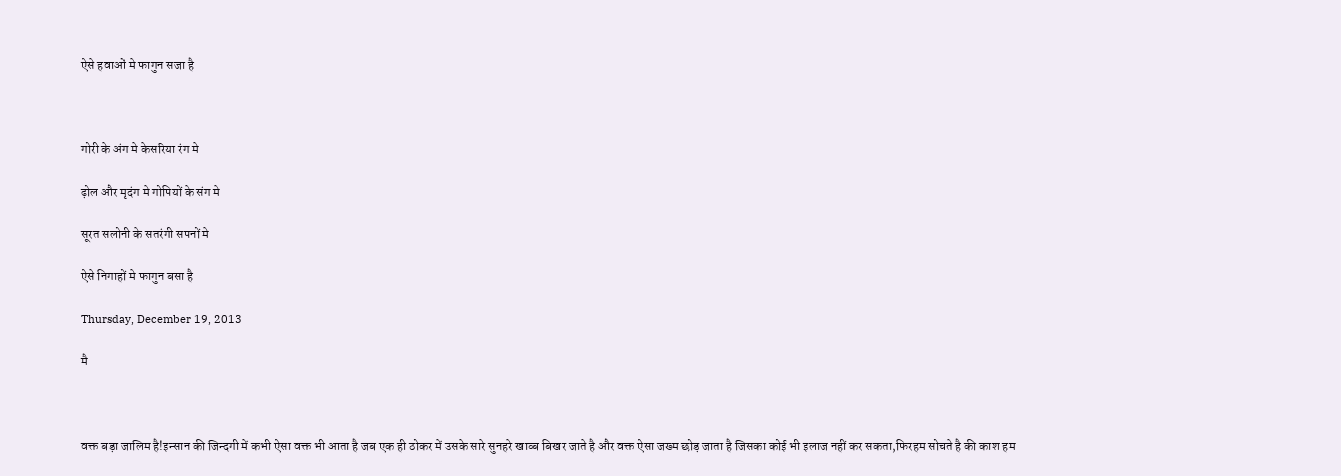ऐसे हवाओं मे फागुन सजा है



गोरी के अंग मे केसरिया रंग मे

ढ़ोल और मृदंग मे गोपियों के संग मे

सूरत सलोनी के सतरंगी सपनों मे

ऐसे निगाहों मे फागुन बसा है

Thursday, December 19, 2013

मै



वक्त बड़ा जालिम है!इन्सान की जिन्दगी में कभी ऐसा वक्त भी आता है जब एक ही ठोकर में उसके सारे सुनहरे खाव्ब बिखर जाते है और वक्त ऐसा जख्म छोड़ जाता है जिसका कोई भी इलाज नहीं कर सकता,फिरहम सोचते है की काश हम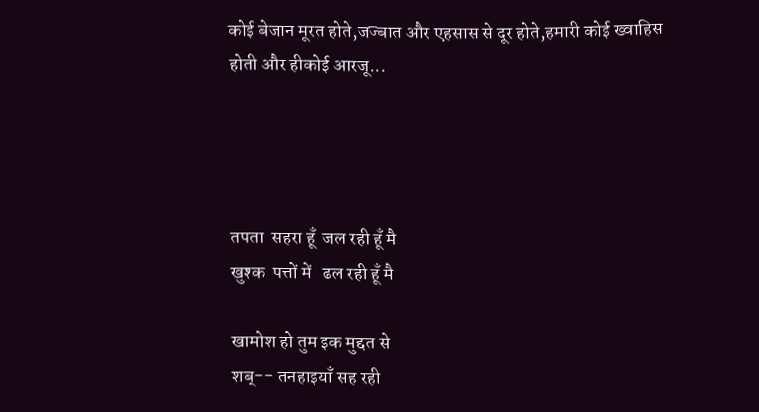कोई बेजान मूरत होते,जज्बात और एहसास से दूर होते,हमारी कोई ख्वाहिस होती और हीकोई आरजू...




तपता  सहरा हूँ  जल रही हूँ मै
खुश्क  पत्तों में   ढल रही हूँ मै

खामोश हो तुम इक मुद्दत से
शब्-- तनहाइयाँ सह रही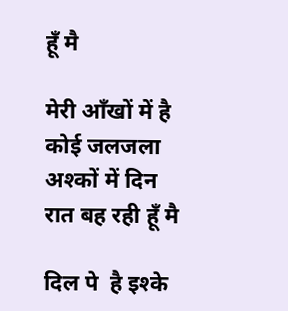हूँ मै

मेरी आँखों में है कोई जलजला
अश्कों में दिन रात बह रही हूँ मै

दिल पे  है इश्के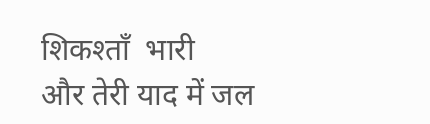शिकश्ताँ  भारी
और तेरी याद में जल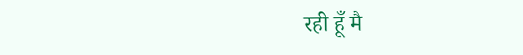रही हूँ मै